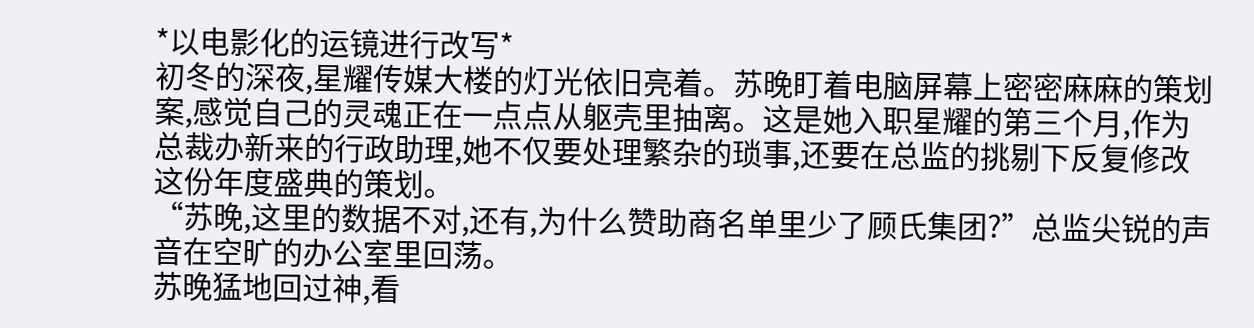*以电影化的运镜进行改写*
初冬的深夜,星耀传媒大楼的灯光依旧亮着。苏晚盯着电脑屏幕上密密麻麻的策划案,感觉自己的灵魂正在一点点从躯壳里抽离。这是她入职星耀的第三个月,作为总裁办新来的行政助理,她不仅要处理繁杂的琐事,还要在总监的挑剔下反复修改这份年度盛典的策划。
“苏晚,这里的数据不对,还有,为什么赞助商名单里少了顾氏集团?”总监尖锐的声音在空旷的办公室里回荡。
苏晚猛地回过神,看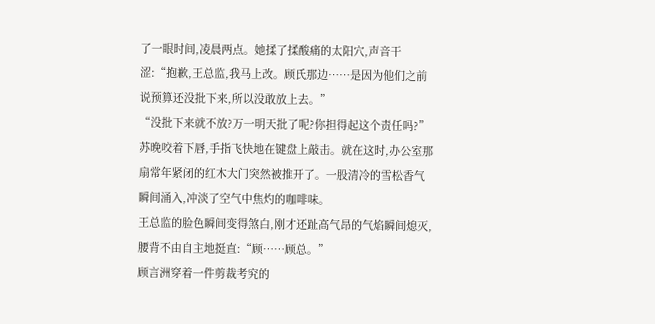了一眼时间,凌晨两点。她揉了揉酸痛的太阳穴,声音干涩:“抱歉,王总监,我马上改。顾氏那边……是因为他们之前说预算还没批下来,所以没敢放上去。”
“没批下来就不放?万一明天批了呢?你担得起这个责任吗?”
苏晚咬着下唇,手指飞快地在键盘上敲击。就在这时,办公室那扇常年紧闭的红木大门突然被推开了。一股清冷的雪松香气瞬间涌入,冲淡了空气中焦灼的咖啡味。
王总监的脸色瞬间变得煞白,刚才还趾高气昂的气焰瞬间熄灭,腰背不由自主地挺直:“顾……顾总。”
顾言洲穿着一件剪裁考究的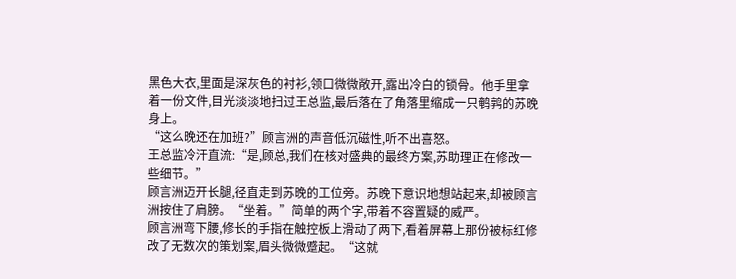黑色大衣,里面是深灰色的衬衫,领口微微敞开,露出冷白的锁骨。他手里拿着一份文件,目光淡淡地扫过王总监,最后落在了角落里缩成一只鹌鹑的苏晚身上。
“这么晚还在加班?”顾言洲的声音低沉磁性,听不出喜怒。
王总监冷汗直流:“是,顾总,我们在核对盛典的最终方案,苏助理正在修改一些细节。”
顾言洲迈开长腿,径直走到苏晚的工位旁。苏晚下意识地想站起来,却被顾言洲按住了肩膀。“坐着。”简单的两个字,带着不容置疑的威严。
顾言洲弯下腰,修长的手指在触控板上滑动了两下,看着屏幕上那份被标红修改了无数次的策划案,眉头微微蹙起。“这就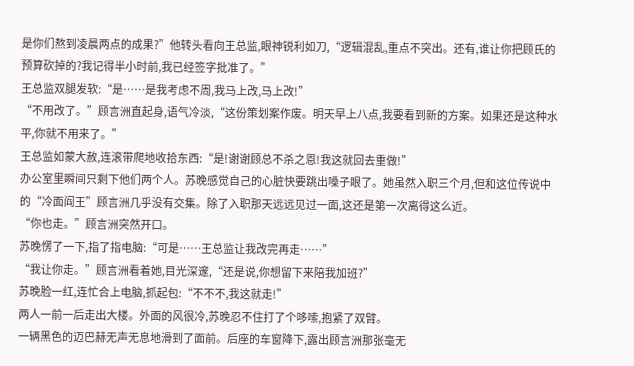是你们熬到凌晨两点的成果?”他转头看向王总监,眼神锐利如刀,“逻辑混乱,重点不突出。还有,谁让你把顾氏的预算砍掉的?我记得半小时前,我已经签字批准了。”
王总监双腿发软:“是……是我考虑不周,我马上改,马上改!”
“不用改了。”顾言洲直起身,语气冷淡,“这份策划案作废。明天早上八点,我要看到新的方案。如果还是这种水平,你就不用来了。”
王总监如蒙大赦,连滚带爬地收拾东西:“是!谢谢顾总不杀之恩!我这就回去重做!”
办公室里瞬间只剩下他们两个人。苏晚感觉自己的心脏快要跳出嗓子眼了。她虽然入职三个月,但和这位传说中的“冷面阎王”顾言洲几乎没有交集。除了入职那天远远见过一面,这还是第一次离得这么近。
“你也走。”顾言洲突然开口。
苏晚愣了一下,指了指电脑:“可是……王总监让我改完再走……”
“我让你走。”顾言洲看着她,目光深邃,“还是说,你想留下来陪我加班?”
苏晚脸一红,连忙合上电脑,抓起包:“不不不,我这就走!”
两人一前一后走出大楼。外面的风很冷,苏晚忍不住打了个哆嗦,抱紧了双臂。
一辆黑色的迈巴赫无声无息地滑到了面前。后座的车窗降下,露出顾言洲那张毫无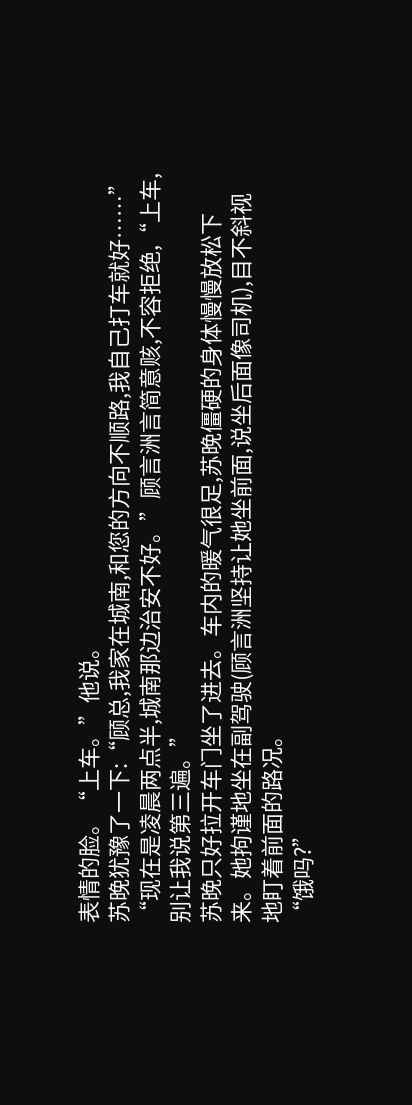表情的脸。“上车。”他说。
苏晚犹豫了一下:“顾总,我家在城南,和您的方向不顺路,我自己打车就好……”
“现在是凌晨两点半,城南那边治安不好。”顾言洲言简意赅,不容拒绝,“上车,别让我说第三遍。”
苏晚只好拉开车门坐了进去。车内的暖气很足,苏晚僵硬的身体慢慢放松下来。她拘谨地坐在副驾驶(顾言洲坚持让她坐前面,说坐后面像司机),目不斜视地盯着前面的路况。
“饿吗?”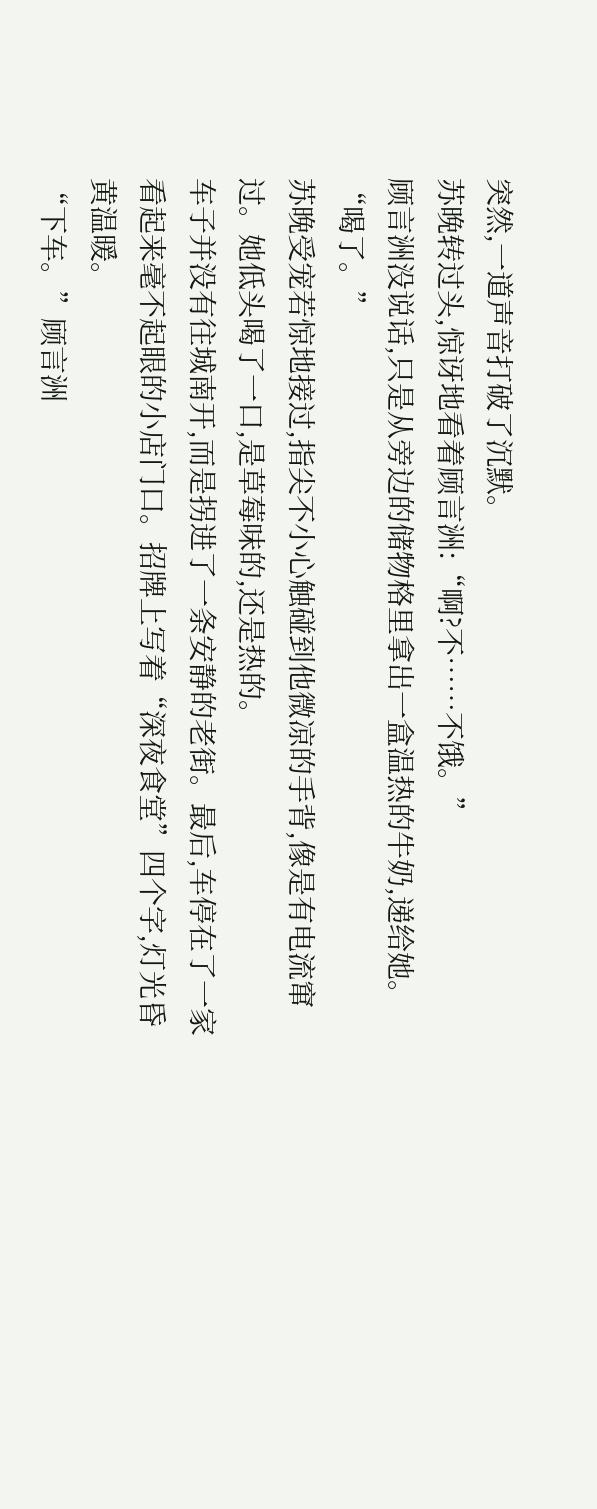突然,一道声音打破了沉默。
苏晚转过头,惊讶地看着顾言洲:“啊?不……不饿。”
顾言洲没说话,只是从旁边的储物格里拿出一盒温热的牛奶,递给她。“喝了。”
苏晚受宠若惊地接过,指尖不小心触碰到他微凉的手背,像是有电流窜过。她低头喝了一口,是草莓味的,还是热的。
车子并没有往城南开,而是拐进了一条安静的老街。最后,车停在了一家看起来毫不起眼的小店门口。招牌上写着“深夜食堂”四个字,灯光昏黄温暖。
“下车。”顾言洲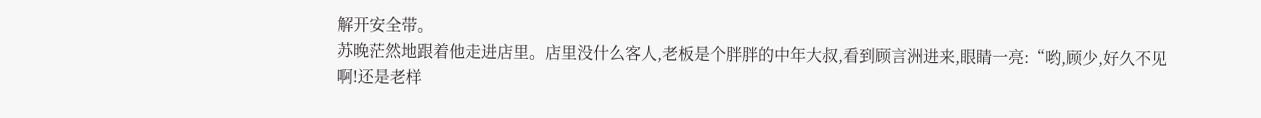解开安全带。
苏晚茫然地跟着他走进店里。店里没什么客人,老板是个胖胖的中年大叔,看到顾言洲进来,眼睛一亮:“哟,顾少,好久不见啊!还是老样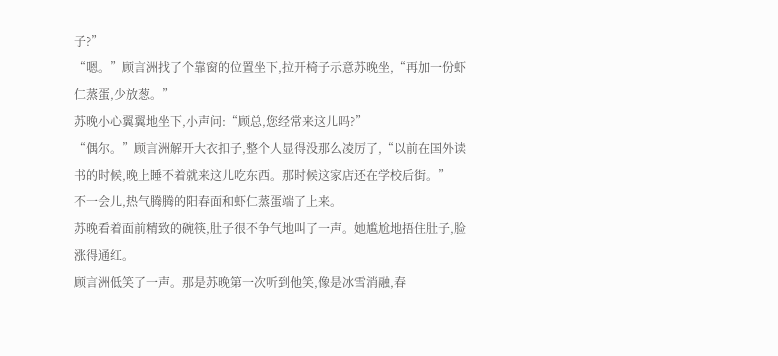子?”
“嗯。”顾言洲找了个靠窗的位置坐下,拉开椅子示意苏晚坐,“再加一份虾仁蒸蛋,少放葱。”
苏晚小心翼翼地坐下,小声问:“顾总,您经常来这儿吗?”
“偶尔。”顾言洲解开大衣扣子,整个人显得没那么凌厉了,“以前在国外读书的时候,晚上睡不着就来这儿吃东西。那时候这家店还在学校后街。”
不一会儿,热气腾腾的阳春面和虾仁蒸蛋端了上来。
苏晚看着面前精致的碗筷,肚子很不争气地叫了一声。她尴尬地捂住肚子,脸涨得通红。
顾言洲低笑了一声。那是苏晚第一次听到他笑,像是冰雪消融,春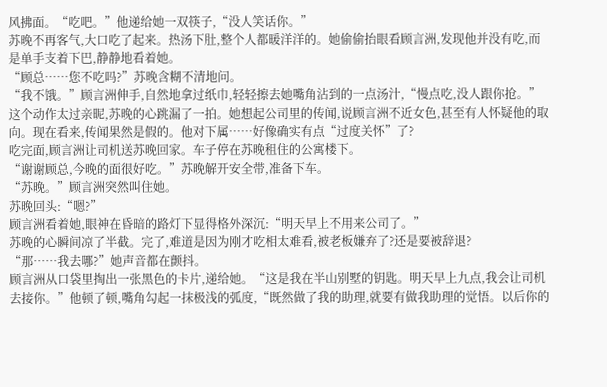风拂面。“吃吧。”他递给她一双筷子,“没人笑话你。”
苏晚不再客气,大口吃了起来。热汤下肚,整个人都暖洋洋的。她偷偷抬眼看顾言洲,发现他并没有吃,而是单手支着下巴,静静地看着她。
“顾总……您不吃吗?”苏晚含糊不清地问。
“我不饿。”顾言洲伸手,自然地拿过纸巾,轻轻擦去她嘴角沾到的一点汤汁,“慢点吃,没人跟你抢。”
这个动作太过亲昵,苏晚的心跳漏了一拍。她想起公司里的传闻,说顾言洲不近女色,甚至有人怀疑他的取向。现在看来,传闻果然是假的。他对下属……好像确实有点“过度关怀”了?
吃完面,顾言洲让司机送苏晚回家。车子停在苏晚租住的公寓楼下。
“谢谢顾总,今晚的面很好吃。”苏晚解开安全带,准备下车。
“苏晚。”顾言洲突然叫住她。
苏晚回头:“嗯?”
顾言洲看着她,眼神在昏暗的路灯下显得格外深沉:“明天早上不用来公司了。”
苏晚的心瞬间凉了半截。完了,难道是因为刚才吃相太难看,被老板嫌弃了?还是要被辞退?
“那……我去哪?”她声音都在颤抖。
顾言洲从口袋里掏出一张黑色的卡片,递给她。“这是我在半山别墅的钥匙。明天早上九点,我会让司机去接你。”他顿了顿,嘴角勾起一抹极浅的弧度,“既然做了我的助理,就要有做我助理的觉悟。以后你的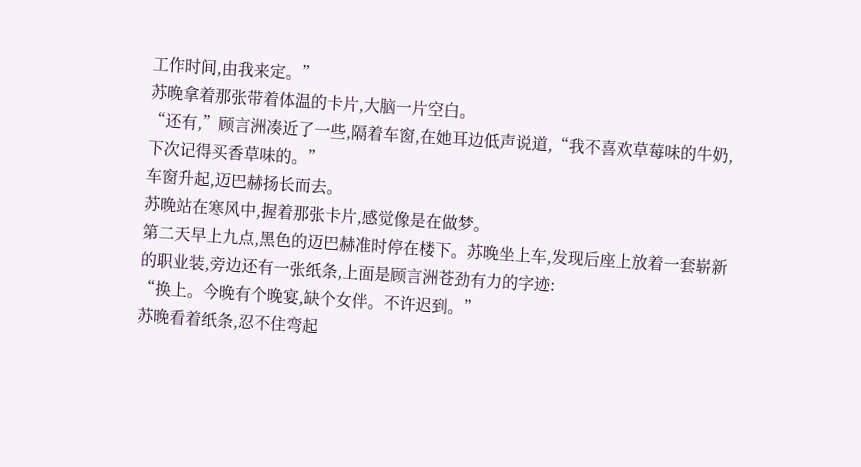工作时间,由我来定。”
苏晚拿着那张带着体温的卡片,大脑一片空白。
“还有,”顾言洲凑近了一些,隔着车窗,在她耳边低声说道,“我不喜欢草莓味的牛奶,下次记得买香草味的。”
车窗升起,迈巴赫扬长而去。
苏晚站在寒风中,握着那张卡片,感觉像是在做梦。
第二天早上九点,黑色的迈巴赫准时停在楼下。苏晚坐上车,发现后座上放着一套崭新的职业装,旁边还有一张纸条,上面是顾言洲苍劲有力的字迹:
“换上。今晚有个晚宴,缺个女伴。不许迟到。”
苏晚看着纸条,忍不住弯起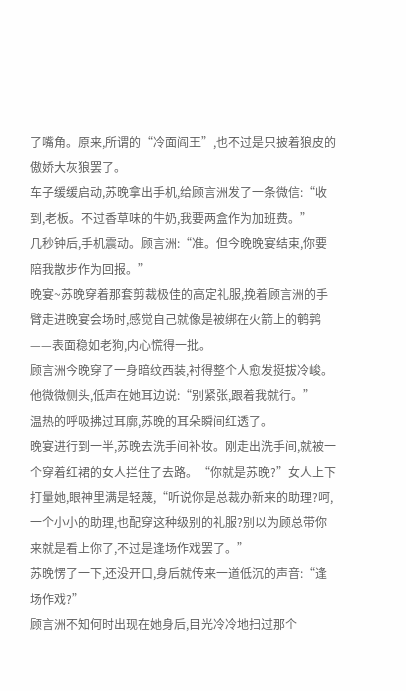了嘴角。原来,所谓的“冷面阎王”,也不过是只披着狼皮的傲娇大灰狼罢了。
车子缓缓启动,苏晚拿出手机,给顾言洲发了一条微信:“收到,老板。不过香草味的牛奶,我要两盒作为加班费。”
几秒钟后,手机震动。顾言洲:“准。但今晚晚宴结束,你要陪我散步作为回报。”
晚宴~苏晚穿着那套剪裁极佳的高定礼服,挽着顾言洲的手臂走进晚宴会场时,感觉自己就像是被绑在火箭上的鹌鹑——表面稳如老狗,内心慌得一批。
顾言洲今晚穿了一身暗纹西装,衬得整个人愈发挺拔冷峻。他微微侧头,低声在她耳边说:“别紧张,跟着我就行。”
温热的呼吸拂过耳廓,苏晚的耳朵瞬间红透了。
晚宴进行到一半,苏晚去洗手间补妆。刚走出洗手间,就被一个穿着红裙的女人拦住了去路。“你就是苏晚?”女人上下打量她,眼神里满是轻蔑,“听说你是总裁办新来的助理?呵,一个小小的助理,也配穿这种级别的礼服?别以为顾总带你来就是看上你了,不过是逢场作戏罢了。”
苏晚愣了一下,还没开口,身后就传来一道低沉的声音:“逢场作戏?”
顾言洲不知何时出现在她身后,目光冷冷地扫过那个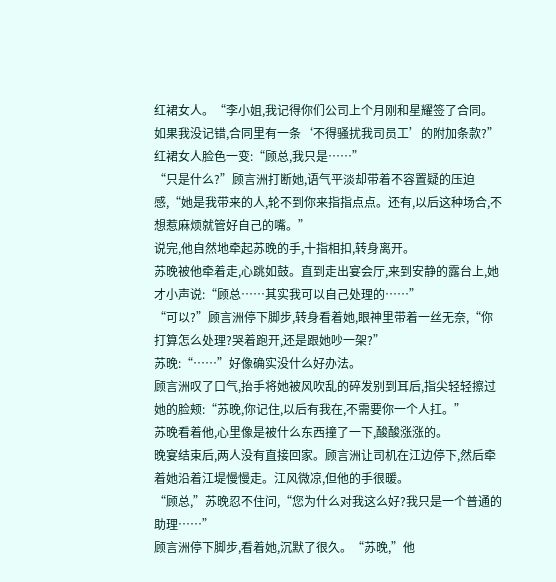红裙女人。“李小姐,我记得你们公司上个月刚和星耀签了合同。如果我没记错,合同里有一条‘不得骚扰我司员工’的附加条款?”
红裙女人脸色一变:“顾总,我只是……”
“只是什么?”顾言洲打断她,语气平淡却带着不容置疑的压迫感,“她是我带来的人,轮不到你来指指点点。还有,以后这种场合,不想惹麻烦就管好自己的嘴。”
说完,他自然地牵起苏晚的手,十指相扣,转身离开。
苏晚被他牵着走,心跳如鼓。直到走出宴会厅,来到安静的露台上,她才小声说:“顾总……其实我可以自己处理的……”
“可以?”顾言洲停下脚步,转身看着她,眼神里带着一丝无奈,“你打算怎么处理?哭着跑开,还是跟她吵一架?”
苏晚:“……”好像确实没什么好办法。
顾言洲叹了口气,抬手将她被风吹乱的碎发别到耳后,指尖轻轻擦过她的脸颊:“苏晚,你记住,以后有我在,不需要你一个人扛。”
苏晚看着他,心里像是被什么东西撞了一下,酸酸涨涨的。
晚宴结束后,两人没有直接回家。顾言洲让司机在江边停下,然后牵着她沿着江堤慢慢走。江风微凉,但他的手很暖。
“顾总,”苏晚忍不住问,“您为什么对我这么好?我只是一个普通的助理……”
顾言洲停下脚步,看着她,沉默了很久。“苏晚,”他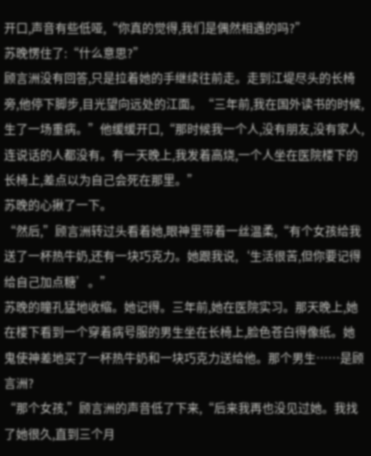开口,声音有些低哑,“你真的觉得,我们是偶然相遇的吗?”
苏晚愣住了:“什么意思?”
顾言洲没有回答,只是拉着她的手继续往前走。走到江堤尽头的长椅旁,他停下脚步,目光望向远处的江面。“三年前,我在国外读书的时候,生了一场重病。”他缓缓开口,“那时候我一个人,没有朋友,没有家人,连说话的人都没有。有一天晚上,我发着高烧,一个人坐在医院楼下的长椅上,差点以为自己会死在那里。”
苏晚的心揪了一下。
“然后,”顾言洲转过头看着她,眼神里带着一丝温柔,“有个女孩给我送了一杯热牛奶,还有一块巧克力。她跟我说,‘生活很苦,但你要记得给自己加点糖’。”
苏晚的瞳孔猛地收缩。她记得。三年前,她在医院实习。那天晚上,她在楼下看到一个穿着病号服的男生坐在长椅上,脸色苍白得像纸。她鬼使神差地买了一杯热牛奶和一块巧克力送给他。那个男生……是顾言洲?
“那个女孩,”顾言洲的声音低了下来,“后来我再也没见过她。我找了她很久,直到三个月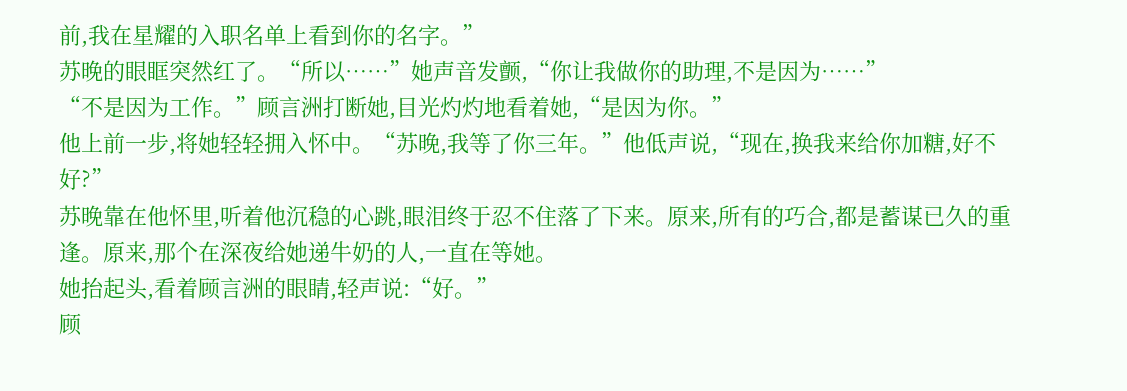前,我在星耀的入职名单上看到你的名字。”
苏晚的眼眶突然红了。“所以……”她声音发颤,“你让我做你的助理,不是因为……”
“不是因为工作。”顾言洲打断她,目光灼灼地看着她,“是因为你。”
他上前一步,将她轻轻拥入怀中。“苏晚,我等了你三年。”他低声说,“现在,换我来给你加糖,好不好?”
苏晚靠在他怀里,听着他沉稳的心跳,眼泪终于忍不住落了下来。原来,所有的巧合,都是蓄谋已久的重逢。原来,那个在深夜给她递牛奶的人,一直在等她。
她抬起头,看着顾言洲的眼睛,轻声说:“好。”
顾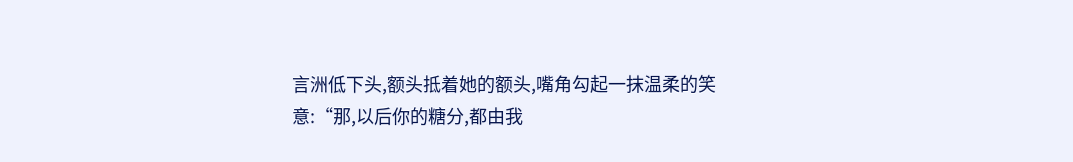言洲低下头,额头抵着她的额头,嘴角勾起一抹温柔的笑意:“那,以后你的糖分,都由我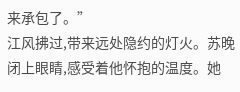来承包了。”
江风拂过,带来远处隐约的灯火。苏晚闭上眼睛,感受着他怀抱的温度。她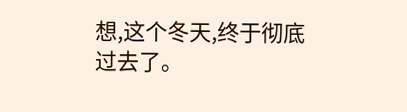想,这个冬天,终于彻底过去了。